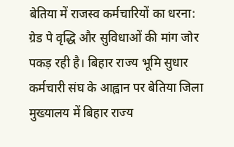बेतिया में राजस्व कर्मचारियों का धरना: ग्रेड पे वृद्धि और सुविधाओं की मांग जोर पकड़ रही है। बिहार राज्य भूमि सुधार कर्मचारी संघ के आह्वान पर बेतिया जिला मुख्यालय में बिहार राज्य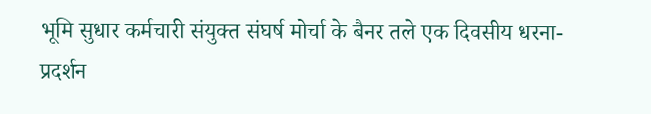भूमि सुधार कर्मचारी संयुक्त संघर्ष मोर्चा के बैनर तले एक दिवसीय धरना-प्रदर्शन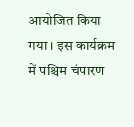आयोजित किया गया। इस कार्यक्रम में पश्चिम चंपारण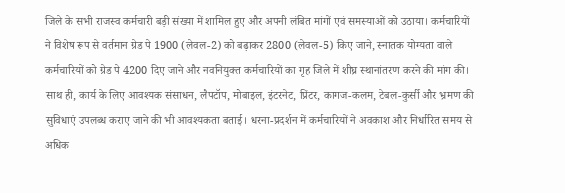जिले के सभी राजस्व कर्मचारी बड़ी संख्या में शामिल हुए और अपनी लंबित मांगों एवं समस्याओं को उठाया। कर्मचारियों ने विशेष रूप से वर्तमान ग्रेड पे 1900 (लेवल-2) को बढ़ाकर 2800 (लेवल-5) किए जाने, स्नातक योग्यता वाले कर्मचारियों को ग्रेड पे 4200 दिए जाने और नवनियुक्त कर्मचारियों का गृह जिले में शीघ्र स्थानांतरण करने की मांग की। साथ ही, कार्य के लिए आवश्यक संसाधन, लैपटॉप, मोबाइल, इंटरनेट, प्रिंटर, कागज-कलम, टेबल-कुर्सी और भ्रमण की सुविधाएं उपलब्ध कराए जाने की भी आवश्यकता बताई। धरना-प्रदर्शन में कर्मचारियों ने अवकाश और निर्धारित समय से अधिक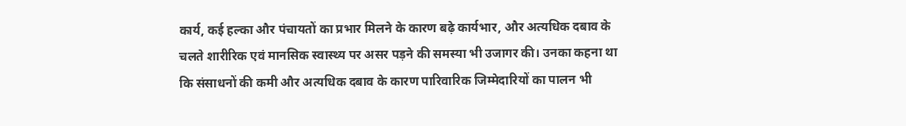कार्य, कई हल्का और पंचायतों का प्रभार मिलने के कारण बढ़े कार्यभार, और अत्यधिक दबाव के चलते शारीरिक एवं मानसिक स्वास्थ्य पर असर पड़ने की समस्या भी उजागर की। उनका कहना था कि संसाधनों की कमी और अत्यधिक दबाव के कारण पारिवारिक जिम्मेदारियों का पालन भी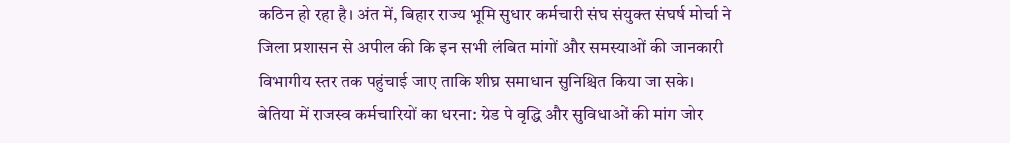कठिन हो रहा है। अंत में, बिहार राज्य भूमि सुधार कर्मचारी संघ संयुक्त संघर्ष मोर्चा ने जिला प्रशासन से अपील की कि इन सभी लंबित मांगों और समस्याओं की जानकारी विभागीय स्तर तक पहुंचाई जाए ताकि शीघ्र समाधान सुनिश्चित किया जा सके।
बेतिया में राजस्व कर्मचारियों का धरना: ग्रेड पे वृद्धि और सुविधाओं की मांग जोर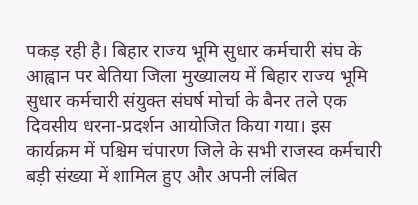पकड़ रही है। बिहार राज्य भूमि सुधार कर्मचारी संघ के आह्वान पर बेतिया जिला मुख्यालय में बिहार राज्य भूमि सुधार कर्मचारी संयुक्त संघर्ष मोर्चा के बैनर तले एक दिवसीय धरना-प्रदर्शन आयोजित किया गया। इस कार्यक्रम में पश्चिम चंपारण जिले के सभी राजस्व कर्मचारी बड़ी संख्या में शामिल हुए और अपनी लंबित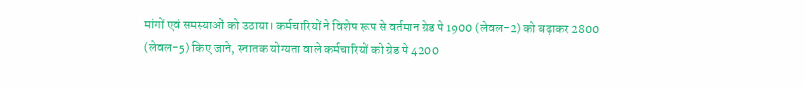मांगों एवं समस्याओं को उठाया। कर्मचारियों ने विशेष रूप से वर्तमान ग्रेड पे 1900 (लेवल-2) को बढ़ाकर 2800 (लेवल-5) किए जाने, स्नातक योग्यता वाले कर्मचारियों को ग्रेड पे 4200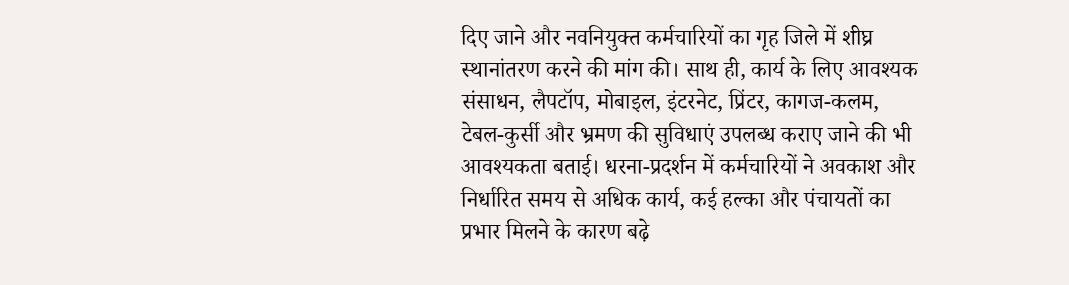दिए जाने और नवनियुक्त कर्मचारियों का गृह जिले में शीघ्र स्थानांतरण करने की मांग की। साथ ही, कार्य के लिए आवश्यक संसाधन, लैपटॉप, मोबाइल, इंटरनेट, प्रिंटर, कागज-कलम, टेबल-कुर्सी और भ्रमण की सुविधाएं उपलब्ध कराए जाने की भी आवश्यकता बताई। धरना-प्रदर्शन में कर्मचारियों ने अवकाश और निर्धारित समय से अधिक कार्य, कई हल्का और पंचायतों का प्रभार मिलने के कारण बढ़े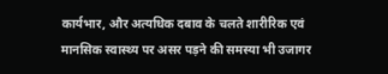कार्यभार, और अत्यधिक दबाव के चलते शारीरिक एवं मानसिक स्वास्थ्य पर असर पड़ने की समस्या भी उजागर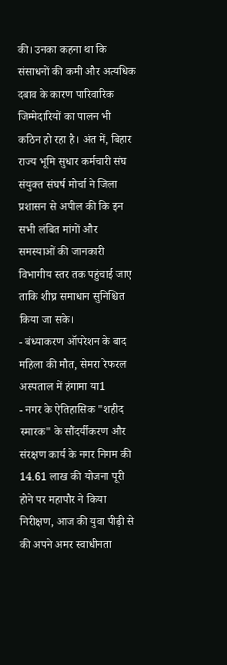की। उनका कहना था कि संसाधनों की कमी और अत्यधिक दबाव के कारण पारिवारिक जिम्मेदारियों का पालन भी कठिन हो रहा है। अंत में, बिहार राज्य भूमि सुधार कर्मचारी संघ संयुक्त संघर्ष मोर्चा ने जिला प्रशासन से अपील की कि इन सभी लंबित मांगों और समस्याओं की जानकारी विभागीय स्तर तक पहुंचाई जाए ताकि शीघ्र समाधान सुनिश्चित किया जा सके।
- बंध्याकरण ऑपरेशन के बाद महिला की मौत, सेमरा रेफरल अस्पताल में हंगामा या1
- नगर के ऐतिहासिक "शहीद स्मारक" के सौंदर्यीकरण और संरक्षण कार्य के नगर निगम की 14.61 लाख की योजना पूरी होने पर महापौर ने किया निरीक्षण, आज की युवा पीढ़ी से की अपने अमर स्वाधीनता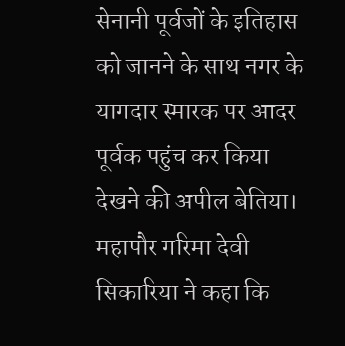सेनानी पूर्वजों के इतिहास को जानने के साथ नगर के यागदार स्मारक पर आदर पूर्वक पहुंच कर किया देखने की अपील बेतिया। महापौर गरिमा देवी सिकारिया ने कहा कि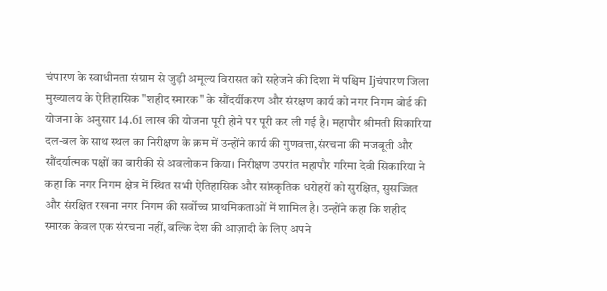चंपारण के स्वाधीनता संग्राम से जुड़ी अमूल्य विरासत को सहेजने की दिशा में पश्चिम Ijचंपारण जिला मुख्यालय के ऐतिहासिक "शहीद स्मारक" के सौंदर्यीकरण और संरक्षण कार्य को नगर निगम बोर्ड की योजना के अनुसार 14.61 लाख की योजना पूरी होने पर पूरी कर ली गई है। महापौर श्रीमती सिकारिया दल-बल के साथ स्थल का निरीक्षण के क्रम में उन्होंने कार्य की गुणवत्ता,संरचना की मजबूती और सौंदर्यात्मक पक्षों का बारीकी से अवलोकन किया। निरीक्षण उपरांत महापौर गरिमा देवी सिकारिया ने कहा कि नगर निगम क्षेत्र में स्थित सभी ऐतिहासिक और सांस्कृतिक धरोहरों को सुरक्षित, सुसज्जित और संरक्षित रखना नगर निगम की सर्वोच्च प्राथमिकताओं में शामिल है। उन्होंने कहा कि शहीद स्मारक केवल एक संरचना नहीं, बल्कि देश की आज़ादी के लिए अपने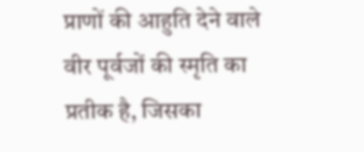प्राणों की आहुति देने वाले वीर पूर्वजों की स्मृति का प्रतीक है, जिसका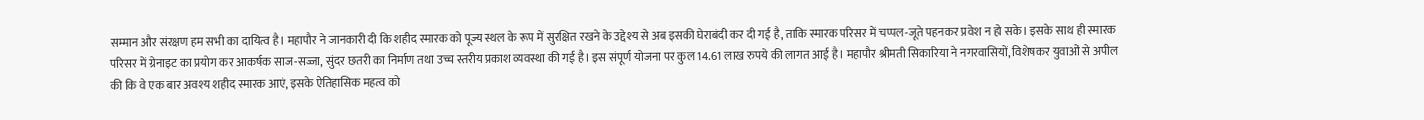सम्मान और संरक्षण हम सभी का दायित्व है। महापौर ने जानकारी दी कि शहीद स्मारक को पूज्य स्थल के रूप में सुरक्षित रखने के उद्देश्य से अब इसकी घेराबंदी कर दी गई है, ताकि स्मारक परिसर में चप्पल-जूते पहनकर प्रवेश न हो सके। इसके साथ ही स्मारक परिसर में ग्रेनाइट का प्रयोग कर आकर्षक साज-सज्जा, सुंदर छतरी का निर्माण तथा उच्च स्तरीय प्रकाश व्यवस्था की गई है। इस संपूर्ण योजना पर कुल 14.61 लाख रुपये की लागत आई है। महापौर श्रीमती सिकारिया ने नगरवासियों, विशेषकर युवाओं से अपील की कि वे एक बार अवश्य शहीद स्मारक आएं, इसके ऐतिहासिक महत्व को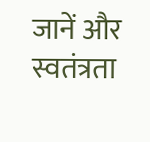जानें और स्वतंत्रता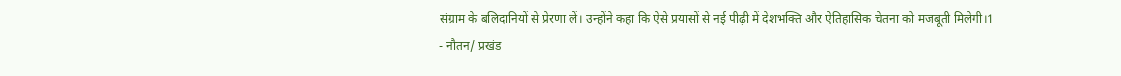संग्राम के बलिदानियों से प्रेरणा लें। उन्होंने कहा कि ऐसे प्रयासों से नई पीढ़ी में देशभक्ति और ऐतिहासिक चेतना को मजबूती मिलेगी।1
- नौतन/ प्रखंड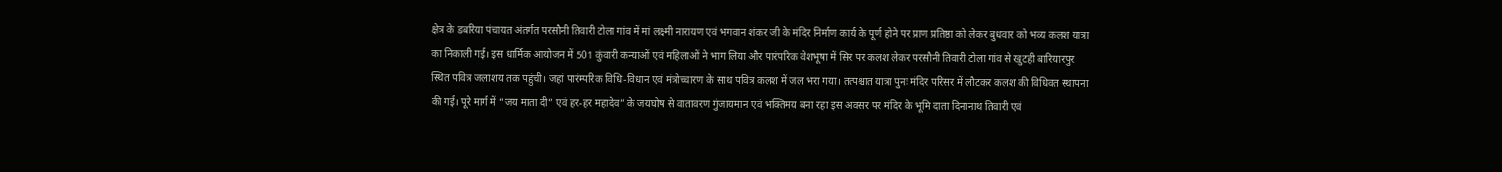क्षेत्र के डबरिया पंचायत अंतर्गत परसौनी तिवारी टोला गांव में मां लक्ष्मी नारायण एवं भगवान शंकर जी के मंदिर निर्माण कार्य के पूर्ण होने पर प्राण प्रतिष्ठा को लेकर बुधवार को भव्य कलश यात्रा का निकाली गई। इस धार्मिक आयोजन में 501 कुंवारी कन्याओं एवं महिलाओं ने भाग लिया और पारंपरिक वेशभूषा में सिर पर कलश लेकर परसौनी तिवारी टोला गांव से खुटही बारियारपुर स्थित पवित्र जलाशय तक पहुंची। जहां पारंम्परिक विधि-विधान एवं मंत्रोच्चारण के साथ पवित्र कलश में जल भरा गया। तत्पश्चात यात्रा पुनः मंदिर परिसर में लौटकर कलश की विधिवत स्थापना की गई। पूरे मार्ग में “जय माता दी” एवं हर-हर महादेव” के जयघोष से वातावरण गुंजायमान एवं भक्तिमय बना रहा इस अवसर पर मंदिर के भूमि दाता दिनानाथ तिवारी एवं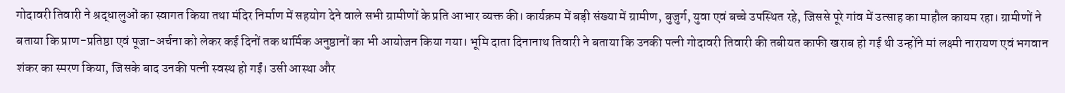गोदावरी तिवारी ने श्रद्धालुओं का स्वागत किया तथा मंदिर निर्माण में सहयोग देने वाले सभी ग्रामीणों के प्रति आभार व्यक्त की। कार्यक्रम में बड़ी संख्या में ग्रामीण, बुजुर्ग, युवा एवं बच्चे उपस्थित रहे, जिससे पूरे गांव में उत्साह का माहौल कायम रहा। ग्रामीणों ने बताया कि प्राण-प्रतिष्ठा एवं पूजा-अर्चना को लेकर कई दिनों तक धार्मिक अनुष्ठानों का भी आयोजन किया गया। भूमि दाता दिनानाथ तिवारी ने बताया कि उनकी पत्नी गोदावरी तिवारी की तबीयत काफी खराब हो गई थी उन्होंने मां लक्ष्मी नारायण एवं भगवान शंकर का स्मरण किया, जिसके बाद उनकी पत्नी स्वस्थ हो गईं। उसी आस्था और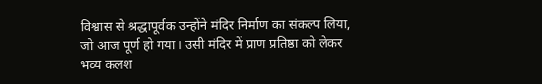विश्वास से श्रद्धापूर्वक उन्होंने मंदिर निर्माण का संकल्प लिया, जो आज पूर्ण हो गया। उसी मंदिर में प्राण प्रतिष्ठा को लेकर भव्य कलश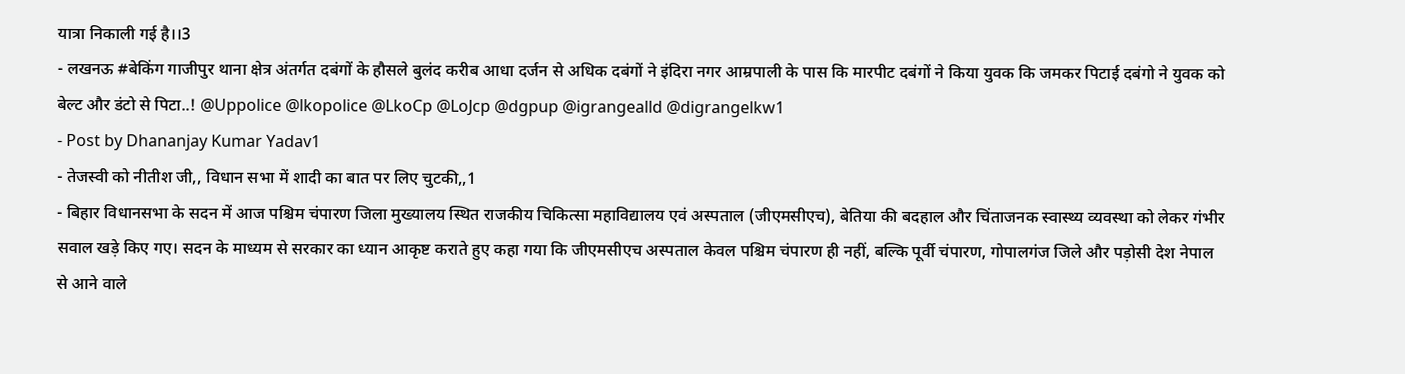यात्रा निकाली गई है।।3
- लखनऊ #बेकिंग गाजीपुर थाना क्षेत्र अंतर्गत दबंगों के हौसले बुलंद करीब आधा दर्जन से अधिक दबंगों ने इंदिरा नगर आम्रपाली के पास कि मारपीट दबंगों ने किया युवक कि जमकर पिटाई दबंगो ने युवक को बेल्ट और डंटो से पिटा..! @Uppolice @lkopolice @LkoCp @LoJcp @dgpup @igrangealld @digrangelkw1
- Post by Dhananjay Kumar Yadav1
- तेजस्वी को नीतीश जी,, विधान सभा में शादी का बात पर लिए चुटकी,,1
- बिहार विधानसभा के सदन में आज पश्चिम चंपारण जिला मुख्यालय स्थित राजकीय चिकित्सा महाविद्यालय एवं अस्पताल (जीएमसीएच), बेतिया की बदहाल और चिंताजनक स्वास्थ्य व्यवस्था को लेकर गंभीर सवाल खड़े किए गए। सदन के माध्यम से सरकार का ध्यान आकृष्ट कराते हुए कहा गया कि जीएमसीएच अस्पताल केवल पश्चिम चंपारण ही नहीं, बल्कि पूर्वी चंपारण, गोपालगंज जिले और पड़ोसी देश नेपाल से आने वाले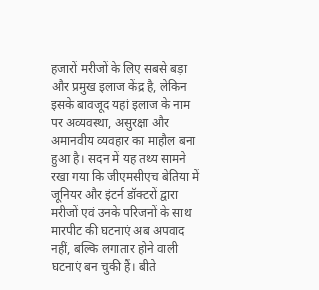हजारों मरीजों के लिए सबसे बड़ा और प्रमुख इलाज केंद्र है, लेकिन इसके बावजूद यहां इलाज के नाम पर अव्यवस्था, असुरक्षा और अमानवीय व्यवहार का माहौल बना हुआ है। सदन में यह तथ्य सामने रखा गया कि जीएमसीएच बेतिया में जूनियर और इंटर्न डॉक्टरों द्वारा मरीजों एवं उनके परिजनों के साथ मारपीट की घटनाएं अब अपवाद नहीं, बल्कि लगातार होने वाली घटनाएं बन चुकी हैं। बीते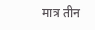मात्र तीन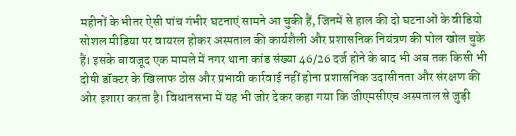महीनों के भीतर ऐसी पांच गंभीर घटनाएं सामने आ चुकी हैं, जिनमें से हाल की दो घटनाओं के वीडियो सोशल मीडिया पर वायरल होकर अस्पताल की कार्यशैली और प्रशासनिक नियंत्रण की पोल खोल चुके हैं। इसके बावजूद एक मामले में नगर थाना कांड संख्या 46/26 दर्ज होने के बाद भी अब तक किसी भी दोषी डॉक्टर के खिलाफ ठोस और प्रभावी कार्रवाई नहीं होना प्रशासनिक उदासीनता और संरक्षण की ओर इशारा करता है। विधानसभा में यह भी जोर देकर कहा गया कि जीएमसीएच अस्पताल से जुड़ी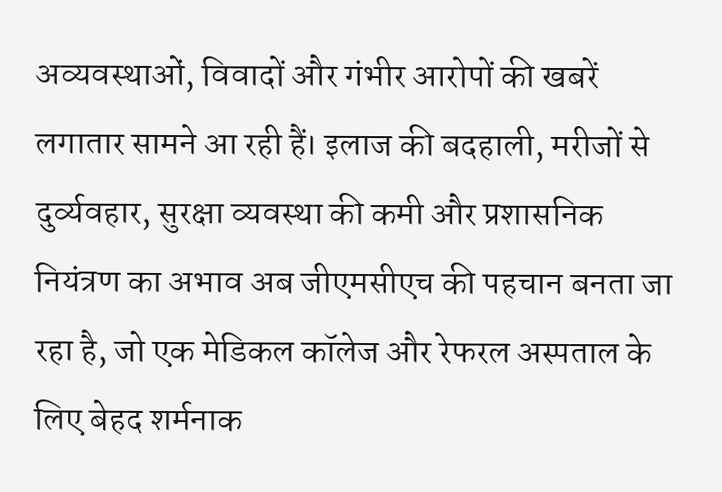अव्यवस्थाओं, विवादों और गंभीर आरोपों की खबरें लगातार सामने आ रही हैं। इलाज की बदहाली, मरीजों से दुर्व्यवहार, सुरक्षा व्यवस्था की कमी और प्रशासनिक नियंत्रण का अभाव अब जीएमसीएच की पहचान बनता जा रहा है, जो एक मेडिकल कॉलेज और रेफरल अस्पताल के लिए बेहद शर्मनाक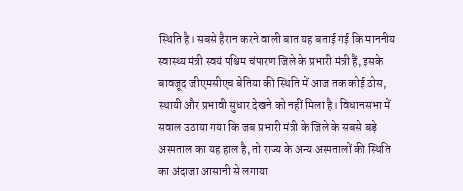स्थिति है। सबसे हैरान करने वाली बात यह बताई गई कि माननीय स्वास्थ्य मंत्री स्वयं पश्चिम चंपारण जिले के प्रभारी मंत्री हैं, इसके बावजूद जीएमसीएच बेतिया की स्थिति में आज तक कोई ठोस, स्थायी और प्रभावी सुधार देखने को नहीं मिला है। विधानसभा में सवाल उठाया गया कि जब प्रभारी मंत्री के जिले के सबसे बड़े अस्पताल का यह हाल है, तो राज्य के अन्य अस्पतालों की स्थिति का अंदाजा आसानी से लगाया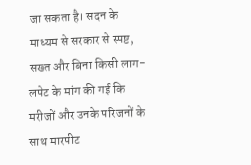जा सकता है। सदन के माध्यम से सरकार से स्पष्ट, सख्त और बिना किसी लाग-लपेट के मांग की गई कि मरीजों और उनके परिजनों के साथ मारपीट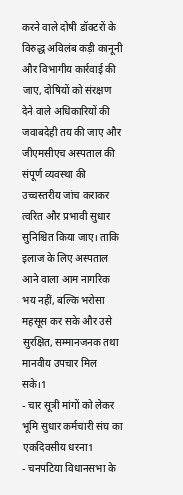करने वाले दोषी डॉक्टरों के विरुद्ध अविलंब कड़ी कानूनी और विभागीय कार्रवाई की जाए, दोषियों को संरक्षण देने वाले अधिकारियों की जवाबदेही तय की जाए और जीएमसीएच अस्पताल की संपूर्ण व्यवस्था की उच्चस्तरीय जांच कराकर त्वरित और प्रभावी सुधार सुनिश्चित किया जाए। ताकि इलाज के लिए अस्पताल आने वाला आम नागरिक भय नहीं, बल्कि भरोसा महसूस कर सके और उसे सुरक्षित, सम्मानजनक तथा मानवीय उपचार मिल सके।1
- चार सूत्री मांगों को लेकर भूमि सुधार कर्मचारी संघ का एकदिवसीय धरना1
- चनपटिया विधानसभा के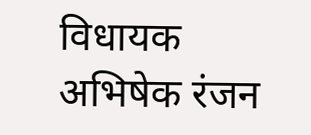विधायक अभिषेक रंजन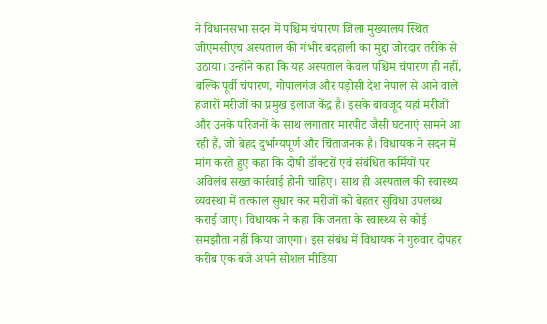ने विधानसभा सदन में पश्चिम चंपारण जिला मुख्यालय स्थित जीएमसीएच अस्पताल की गंभीर बदहाली का मुद्दा जोरदार तरीके से उठाया। उन्होंने कहा कि यह अस्पताल केवल पश्चिम चंपारण ही नहीं, बल्कि पूर्वी चंपारण, गोपालगंज और पड़ोसी देश नेपाल से आने वाले हजारों मरीजों का प्रमुख इलाज केंद्र है। इसके बावजूद यहां मरीजों और उनके परिजनों के साथ लगातार मारपीट जैसी घटनाएं सामने आ रही हैं, जो बेहद दुर्भाग्यपूर्ण और चिंताजनक है। विधायक ने सदन में मांग करते हुए कहा कि दोषी डॉक्टरों एवं संबंधित कर्मियों पर अविलंब सख्त कार्रवाई होनी चाहिए। साथ ही अस्पताल की स्वास्थ्य व्यवस्था में तत्काल सुधार कर मरीजों को बेहतर सुविधा उपलब्ध कराई जाए। विधायक ने कहा कि जनता के स्वास्थ्य से कोई समझौता नहीं किया जाएगा। इस संबंध में विधायक ने गुरुवार दोपहर करीब एक बजे अपने सोशल मीडिया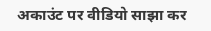अकाउंट पर वीडियो साझा कर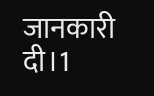जानकारी दी।1